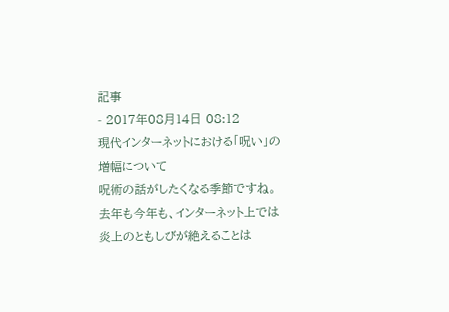記事
- 2017年08月14日 08:12
現代インターネットにおける「呪い」の増幅について
呪術の話がしたくなる季節ですね。 去年も今年も、インターネット上では炎上のともしびが絶えることは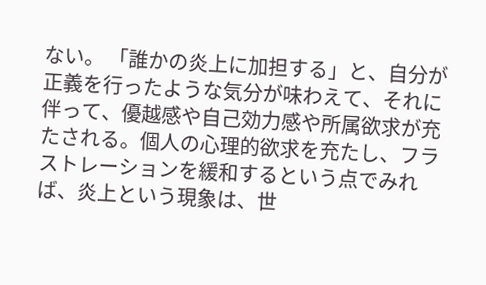ない。 「誰かの炎上に加担する」と、自分が正義を行ったような気分が味わえて、それに伴って、優越感や自己効力感や所属欲求が充たされる。個人の心理的欲求を充たし、フラストレーションを緩和するという点でみれば、炎上という現象は、世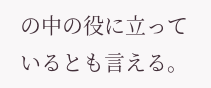の中の役に立っているとも言える。